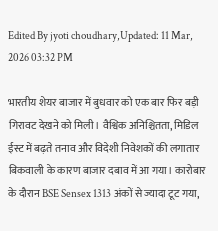Edited By jyoti choudhary,Updated: 11 Mar, 2026 03:32 PM

भारतीय शेयर बाजार में बुधवार को एक बार फिर बड़ी गिरावट देखने को मिली। वैश्विक अनिश्चितता, मिडिल ईस्ट में बढ़ते तनाव और विदेशी निवेशकों की लगातार बिकवाली के कारण बाजार दबाव में आ गया। कारोबार के दौरान BSE Sensex 1313 अंकों से ज्यादा टूट गया,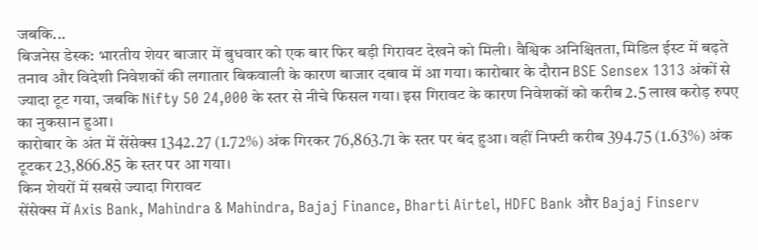जबकि...
बिजनेस डेस्क: भारतीय शेयर बाजार में बुधवार को एक बार फिर बड़ी गिरावट देखने को मिली। वैश्विक अनिश्चितता, मिडिल ईस्ट में बढ़ते तनाव और विदेशी निवेशकों की लगातार बिकवाली के कारण बाजार दबाव में आ गया। कारोबार के दौरान BSE Sensex 1313 अंकों से ज्यादा टूट गया, जबकि Nifty 50 24,000 के स्तर से नीचे फिसल गया। इस गिरावट के कारण निवेशकों को करीब 2.5 लाख करोड़ रुपए का नुकसान हुआ।
कारोबार के अंत में सेंसेक्स 1342.27 (1.72%) अंक गिरकर 76,863.71 के स्तर पर बंद हुआ। वहीं निफ्टी करीब 394.75 (1.63%) अंक टूटकर 23,866.85 के स्तर पर आ गया।
किन शेयरों में सबसे ज्यादा गिरावट
सेंसेक्स में Axis Bank, Mahindra & Mahindra, Bajaj Finance, Bharti Airtel, HDFC Bank और Bajaj Finserv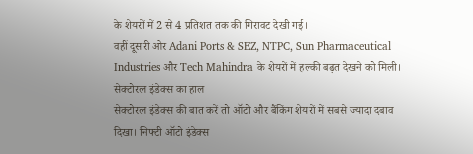के शेयरों में 2 से 4 प्रतिशत तक की गिरावट देखी गई।
वहीं दूसरी ओर Adani Ports & SEZ, NTPC, Sun Pharmaceutical Industries और Tech Mahindra के शेयरों में हल्की बढ़त देखने को मिली।
सेक्टोरल इंडेक्स का हाल
सेक्टोरल इंडेक्स की बात करें तो ऑटो और बैंकिंग शेयरों में सबसे ज्यादा दबाव दिखा। निफ्टी ऑटो इंडेक्स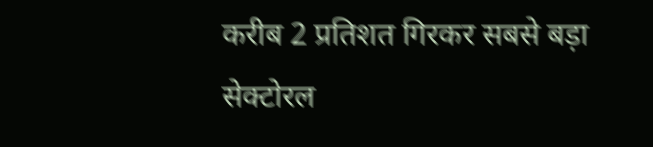करीब 2 प्रतिशत गिरकर सबसे बड़ा सेक्टोरल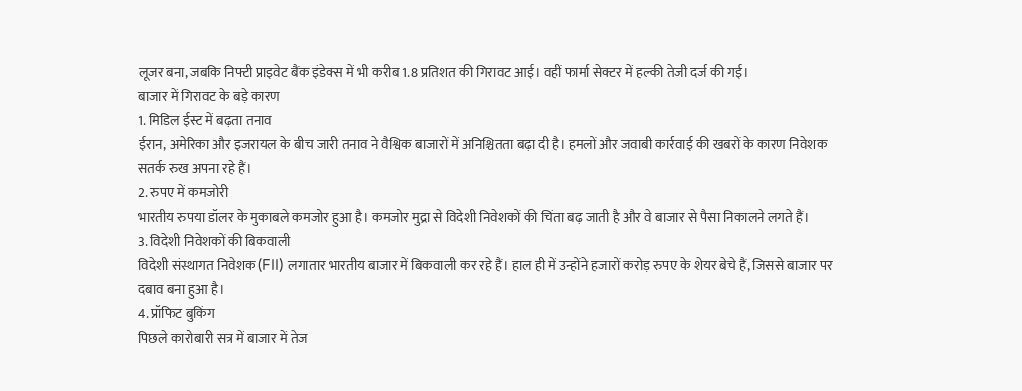लूजर बना, जबकि निफ्टी प्राइवेट बैंक इंडेक्स में भी करीब 1.8 प्रतिशत की गिरावट आई। वहीं फार्मा सेक्टर में हल्की तेजी दर्ज की गई।
बाजार में गिरावट के बड़े कारण
1. मिडिल ईस्ट में बढ़ता तनाव
ईरान, अमेरिका और इजरायल के बीच जारी तनाव ने वैश्विक बाजारों में अनिश्चितता बढ़ा दी है। हमलों और जवाबी कार्रवाई की खबरों के कारण निवेशक सतर्क रुख अपना रहे हैं।
2. रुपए में कमजोरी
भारतीय रुपया डॉलर के मुकाबले कमजोर हुआ है। कमजोर मुद्रा से विदेशी निवेशकों की चिंता बढ़ जाती है और वे बाजार से पैसा निकालने लगते हैं।
3. विदेशी निवेशकों की बिकवाली
विदेशी संस्थागत निवेशक (FII) लगातार भारतीय बाजार में बिकवाली कर रहे हैं। हाल ही में उन्होंने हजारों करोड़ रुपए के शेयर बेचे हैं, जिससे बाजार पर दबाव बना हुआ है।
4. प्रॉफिट बुकिंग
पिछले कारोबारी सत्र में बाजार में तेज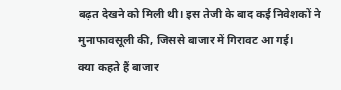बढ़त देखने को मिली थी। इस तेजी के बाद कई निवेशकों ने मुनाफावसूली की, जिससे बाजार में गिरावट आ गई।
क्या कहते हैं बाजार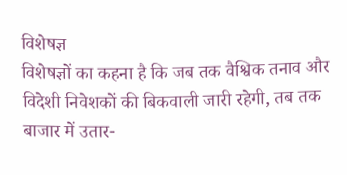विशेषज्ञ
विशेषज्ञों का कहना है कि जब तक वैश्विक तनाव और विदेशी निवेशकों की बिकवाली जारी रहेगी, तब तक बाजार में उतार-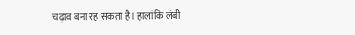चढ़ाव बना रह सकता है। हालांकि लंबी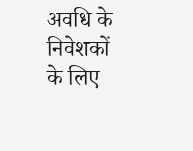अवधि के निवेशकों के लिए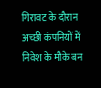गिरावट के दौरान अच्छी कंपनियों में निवेश के मौके बन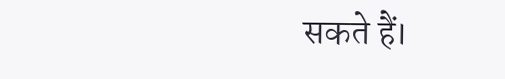सकते हैं।